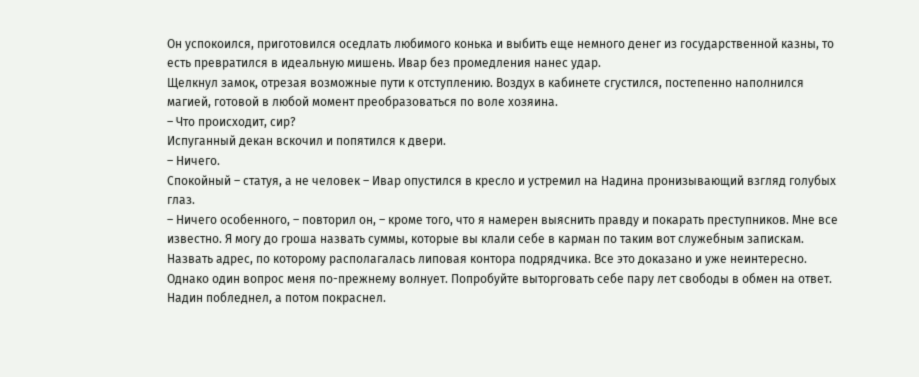Он успокоился, приготовился оседлать любимого конька и выбить еще немного денег из государственной казны, то есть превратился в идеальную мишень. Ивар без промедления нанес удар.
Щелкнул замок, отрезая возможные пути к отступлению. Воздух в кабинете сгустился, постепенно наполнился магией, готовой в любой момент преобразоваться по воле хозяина.
– Что происходит, сир?
Испуганный декан вскочил и попятился к двери.
– Ничего.
Спокойный – статуя, а не человек – Ивар опустился в кресло и устремил на Надина пронизывающий взгляд голубых глаз.
– Ничего особенного, – повторил он, – кроме того, что я намерен выяснить правду и покарать преступников. Мне все известно. Я могу до гроша назвать суммы, которые вы клали себе в карман по таким вот служебным запискам. Назвать адрес, по которому располагалась липовая контора подрядчика. Все это доказано и уже неинтересно. Однако один вопрос меня по-прежнему волнует. Попробуйте выторговать себе пару лет свободы в обмен на ответ.
Надин побледнел, а потом покраснел.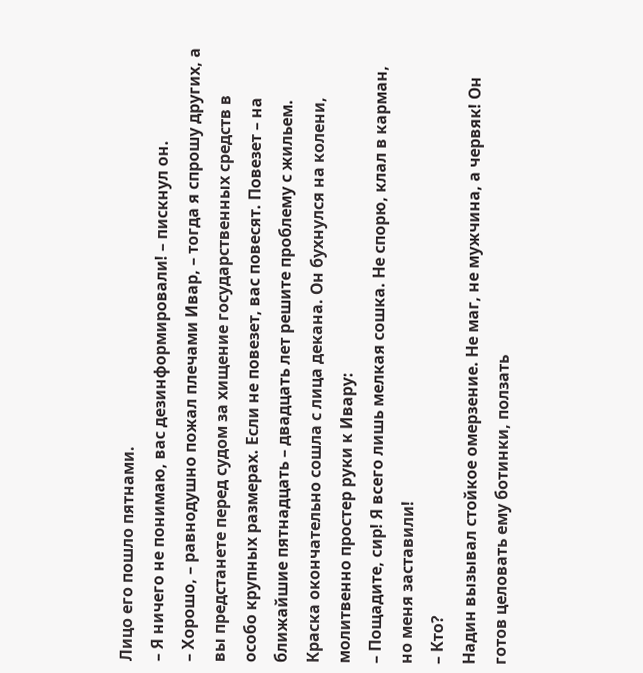Лицо его пошло пятнами.
– Я ничего не понимаю, вас дезинформировали! – пискнул он.
– Хорошо, – равнодушно пожал плечами Ивар, – тогда я спрошу других, а вы предстанете перед судом за хищение государственных средств в особо крупных размерах. Если не повезет, вас повесят. Повезет – на ближайшие пятнадцать – двадцать лет решите проблему с жильем.
Краска окончательно сошла с лица декана. Он бухнулся на колени, молитвенно простер руки к Ивару:
– Пощадите, сир! Я всего лишь мелкая сошка. Не спорю, клал в карман, но меня заставили!
– Кто?
Надин вызывал стойкое омерзение. Не маг, не мужчина, а червяк! Он готов целовать ему ботинки, ползать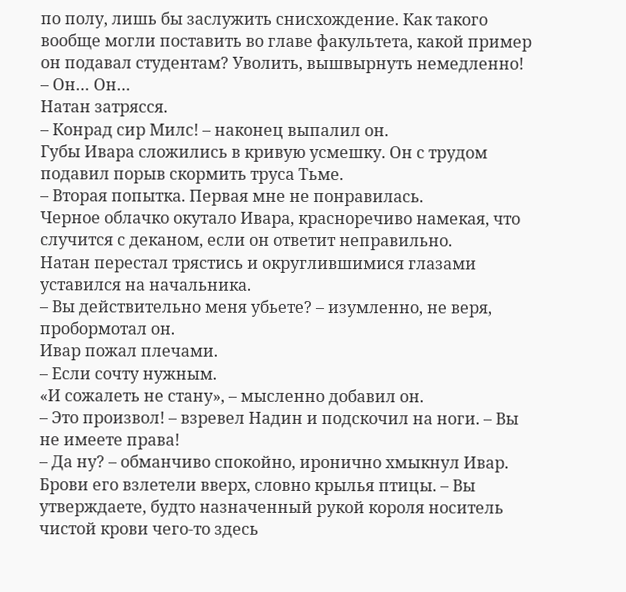по полу, лишь бы заслужить снисхождение. Как такого вообще могли поставить во главе факультета, какой пример он подавал студентам? Уволить, вышвырнуть немедленно!
– Он… Он…
Натан затрясся.
– Конрад сир Милс! – наконец выпалил он.
Губы Ивара сложились в кривую усмешку. Он с трудом подавил порыв скормить труса Тьме.
– Вторая попытка. Первая мне не понравилась.
Черное облачко окутало Ивара, красноречиво намекая, что случится с деканом, если он ответит неправильно.
Натан перестал трястись и округлившимися глазами уставился на начальника.
– Вы действительно меня убьете? – изумленно, не веря, пробормотал он.
Ивар пожал плечами.
– Если сочту нужным.
«И сожалеть не стану», – мысленно добавил он.
– Это произвол! – взревел Надин и подскочил на ноги. – Вы не имеете права!
– Да ну? – обманчиво спокойно, иронично хмыкнул Ивар. Брови его взлетели вверх, словно крылья птицы. – Вы утверждаете, будто назначенный рукой короля носитель чистой крови чего-то здесь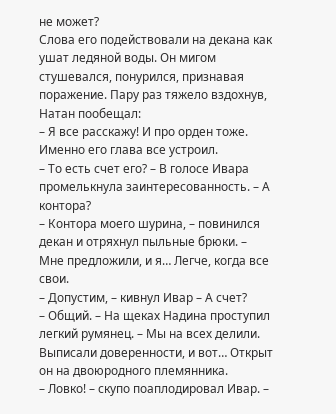не может?
Слова его подействовали на декана как ушат ледяной воды. Он мигом стушевался, понурился, признавая поражение. Пару раз тяжело вздохнув, Натан пообещал:
– Я все расскажу! И про орден тоже. Именно его глава все устроил.
– То есть счет его? – В голосе Ивара промелькнула заинтересованность. – А контора?
– Контора моего шурина, – повинился декан и отряхнул пыльные брюки. – Мне предложили, и я… Легче, когда все свои.
– Допустим, – кивнул Ивар – А счет?
– Общий. – На щеках Надина проступил легкий румянец. – Мы на всех делили. Выписали доверенности, и вот… Открыт он на двоюродного племянника.
– Ловко! – скупо поаплодировал Ивар. –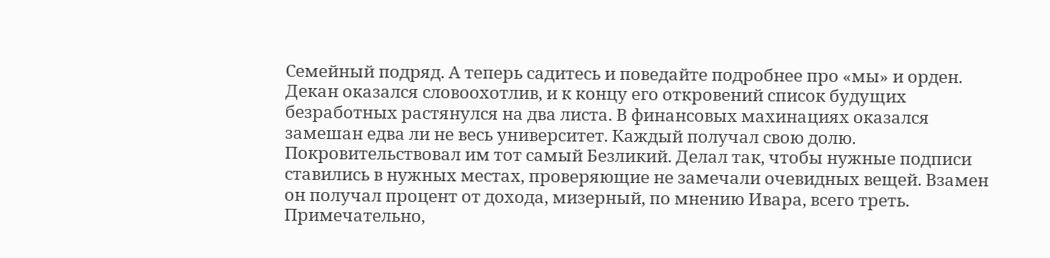Семейный подряд. А теперь садитесь и поведайте подробнее про «мы» и орден.
Декан оказался словоохотлив, и к концу его откровений список будущих безработных растянулся на два листа. В финансовых махинациях оказался замешан едва ли не весь университет. Каждый получал свою долю. Покровительствовал им тот самый Безликий. Делал так, чтобы нужные подписи ставились в нужных местах, проверяющие не замечали очевидных вещей. Взамен он получал процент от дохода, мизерный, по мнению Ивара, всего треть. Примечательно,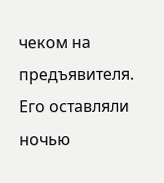чеком на предъявителя. Его оставляли ночью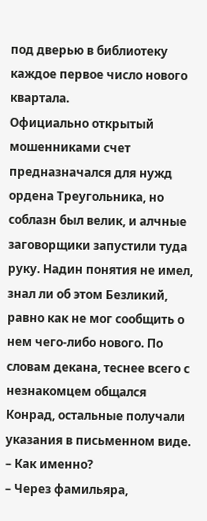под дверью в библиотеку каждое первое число нового квартала.
Официально открытый мошенниками счет предназначался для нужд ордена Треугольника, но соблазн был велик, и алчные заговорщики запустили туда руку. Надин понятия не имел, знал ли об этом Безликий, равно как не мог сообщить о нем чего-либо нового. По словам декана, теснее всего с незнакомцем общался Конрад, остальные получали указания в письменном виде.
– Как именно?
– Через фамильяра,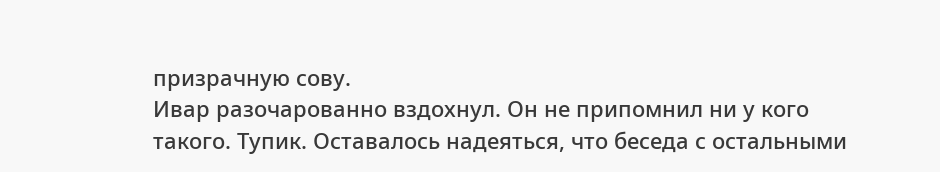призрачную сову.
Ивар разочарованно вздохнул. Он не припомнил ни у кого такого. Тупик. Оставалось надеяться, что беседа с остальными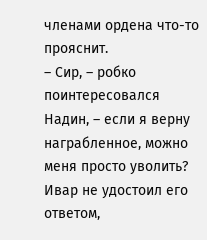членами ордена что-то прояснит.
– Сир, – робко поинтересовался Надин, – если я верну награбленное, можно меня просто уволить?
Ивар не удостоил его ответом,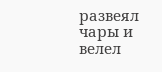развеял чары и велел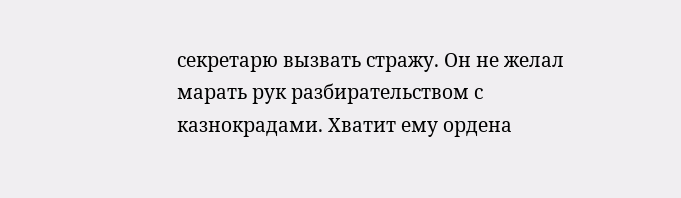секретарю вызвать стражу. Он не желал марать рук разбирательством с казнокрадами. Хватит ему ордена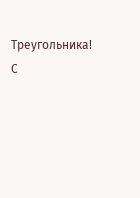Треугольника! С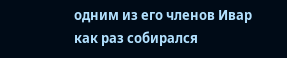одним из его членов Ивар как раз собирался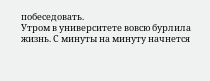побеседовать.
Утром в университете вовсю бурлила жизнь. С минуты на минуту начнется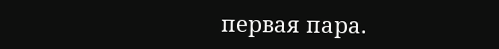первая пара.